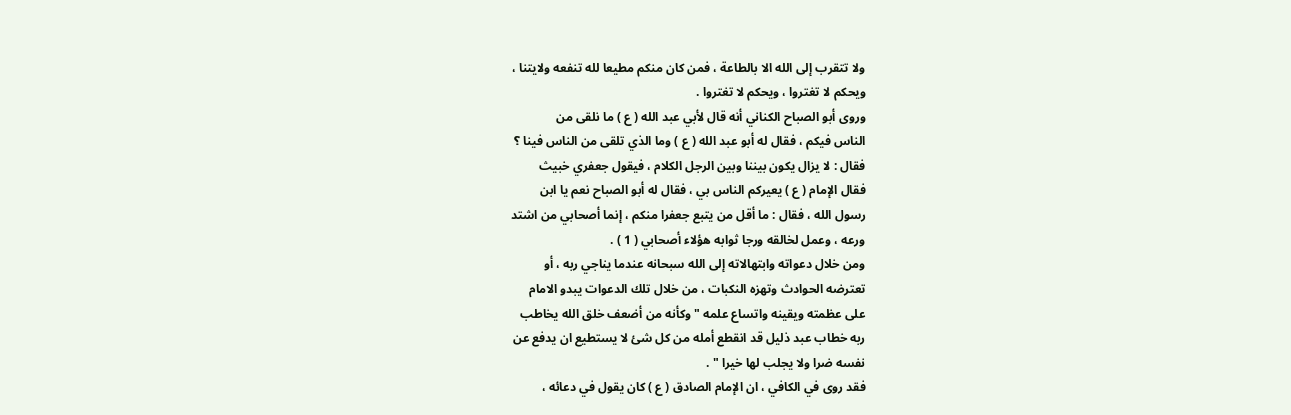ولا تتقرب إلى الله الا بالطاعة ، فمن كان منكم مطيعا لله تنفعه ولايتنا ،
ويحكم لا تغتروا ، ويحكم لا تغتروا .
وروى أبو الصباح الكناني أنه قال لأبي عبد الله ( ع ) ما نلقى من
الناس فيكم ، فقال له أبو عبد الله ( ع ) وما الذي تلقى من الناس فينا ؟
فقال : لا يزال يكون بيننا وبين الرجل الكلام ، فيقول جعفري خبيث
فقال الإمام ( ع ) يعيركم الناس بي ، فقال له أبو الصباح نعم يا ابن
رسول الله ، فقال : ما أقل من يتبع جعفرا منكم ، إنما أصحابي من اشتد
ورعه ، وعمل لخالقه ورجا ثوابه هؤلاء أصحابي ( 1 ) .
ومن خلال دعواته وابتهالاته إلى الله سبحانه عندما يناجي ربه ، أو
تعترضه الحوادث وتهزه النكبات ، من خلال تلك الدعوات يبدو الامام
على عظمته ويقينه واتساع علمه " وكأنه من أضعف خلق الله يخاطب
ربه خطاب عبد ذليل قد انقطع أمله من كل شئ لا يستطيع ان يدفع عن
نفسه ضرا ولا يجلب لها خيرا " .
فقد روى في الكافي ، ان الإمام الصادق ( ع ) كان يقول في دعائه ،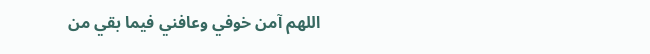اللهم آمن خوفي وعافني فيما بقي من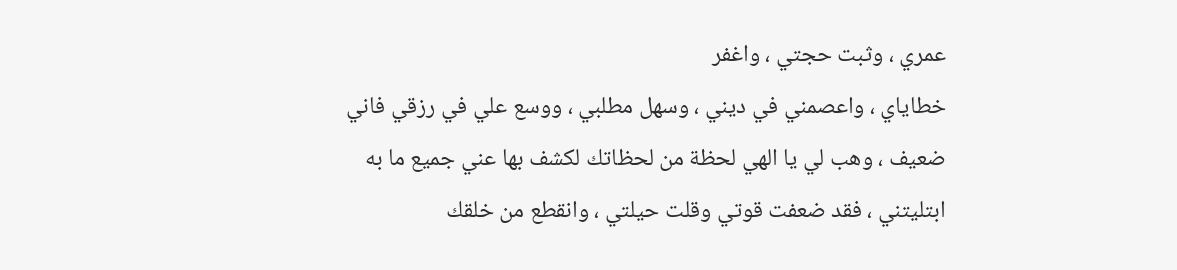عمري ، وثبت حجتي ، واغفر
خطاياي ، واعصمني في ديني ، وسهل مطلبي ، ووسع علي في رزقي فاني
ضعيف ، وهب لي يا الهي لحظة من لحظاتك لكشف بها عني جميع ما به
ابتليتني ، فقد ضعفت قوتي وقلت حيلتي ، وانقطع من خلقك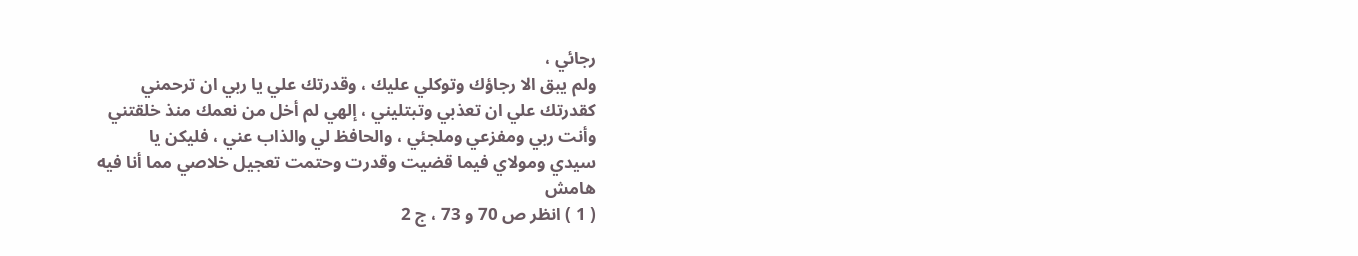رجائي ،
ولم يبق الا رجاؤك وتوكلي عليك ، وقدرتك علي يا ربي ان ترحمني
كقدرتك علي ان تعذبي وتبتليني ، إلهي لم أخل من نعمك منذ خلقتني
وأنت ربي ومفزعي وملجئي ، والحافظ لي والذاب عني ، فليكن يا
سيدي ومولاي فيما قضيت وقدرت وحتمت تعجيل خلاصي مما أنا فيه
هامش
( 1 ) انظر ص 70 و 73 ، ج 2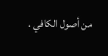من أصول الكافي .